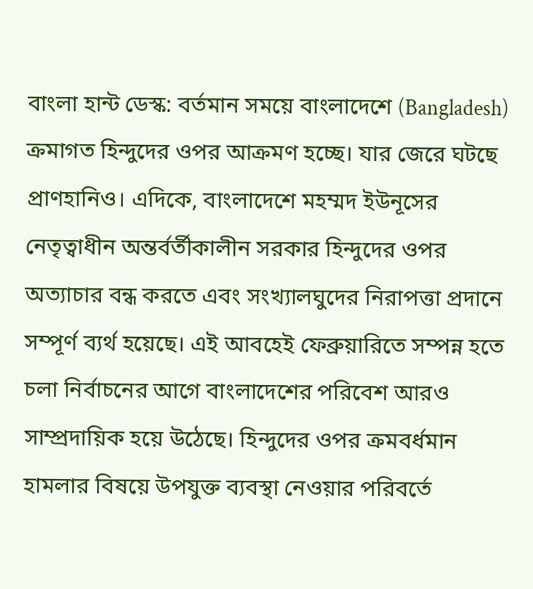বাংলা হান্ট ডেস্ক: বর্তমান সময়ে বাংলাদেশে (Bangladesh) ক্রমাগত হিন্দুদের ওপর আক্রমণ হচ্ছে। যার জেরে ঘটছে প্রাণহানিও। এদিকে, বাংলাদেশে মহম্মদ ইউনূসের নেতৃত্বাধীন অন্তর্বর্তীকালীন সরকার হিন্দুদের ওপর অত্যাচার বন্ধ করতে এবং সংখ্যালঘুদের নিরাপত্তা প্রদানে সম্পূর্ণ ব্যর্থ হয়েছে। এই আবহেই ফেব্রুয়ারিতে সম্পন্ন হতে চলা নির্বাচনের আগে বাংলাদেশের পরিবেশ আরও সাম্প্রদায়িক হয়ে উঠেছে। হিন্দুদের ওপর ক্রমবর্ধমান হামলার বিষয়ে উপযুক্ত ব্যবস্থা নেওয়ার পরিবর্তে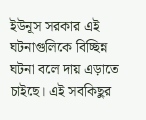ইউনূস সরকার এই ঘটনাগুলিকে বিচ্ছিন্ন ঘটনা বলে দায় এড়াতে চাইছে। এই সবকিছুর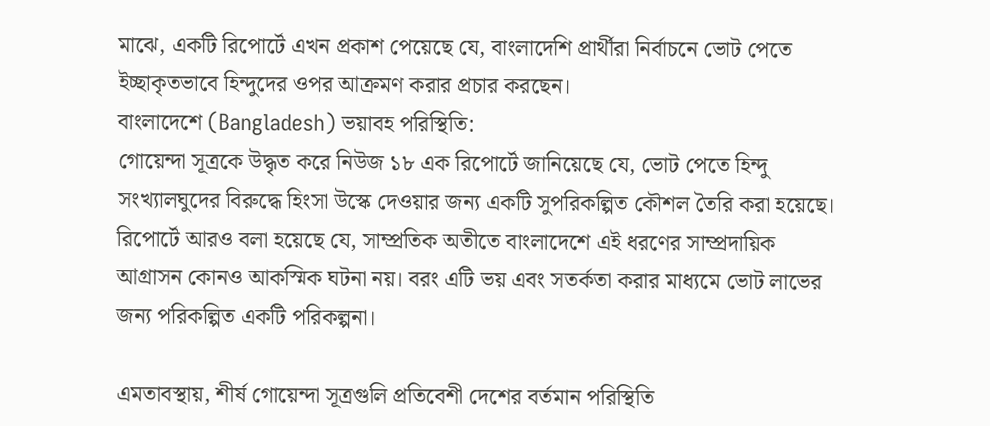মাঝে, একটি রিপোর্টে এখন প্রকাশ পেয়েছে যে, বাংলাদেশি প্রার্থীরা নির্বাচনে ভোট পেতে ইচ্ছাকৃতভাবে হিন্দুদের ওপর আক্রমণ করার প্রচার করছেন।
বাংলাদেশে (Bangladesh) ভয়াবহ পরিস্থিতি:
গোয়েন্দা সূত্রকে উদ্ধৃত করে নিউজ ১৮ এক রিপোর্টে জানিয়েছে যে, ভোট পেতে হিন্দু সংখ্যালঘুদের বিরুদ্ধে হিংসা উস্কে দেওয়ার জন্য একটি সুপরিকল্পিত কৌশল তৈরি করা হয়েছে। রিপোর্টে আরও বলা হয়েছে যে, সাম্প্রতিক অতীতে বাংলাদেশে এই ধরণের সাম্প্রদায়িক আগ্রাসন কোনও আকস্মিক ঘটনা নয়। বরং এটি ভয় এবং সতর্কতা করার মাধ্যমে ভোট লাভের জন্য পরিকল্পিত একটি পরিকল্পনা।

এমতাবস্থায়, শীর্ষ গোয়েন্দা সূত্রগুলি প্রতিবেশী দেশের বর্তমান পরিস্থিতি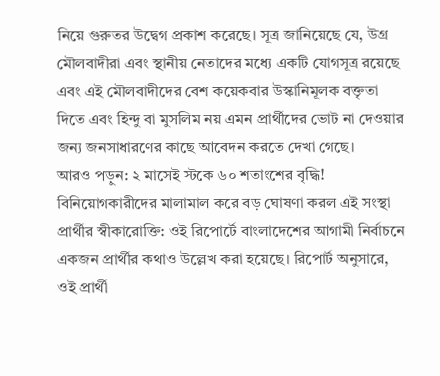নিয়ে গুরুতর উদ্বেগ প্রকাশ করেছে। সূত্র জানিয়েছে যে, উগ্র মৌলবাদীরা এবং স্থানীয় নেতাদের মধ্যে একটি যোগসূত্র রয়েছে এবং এই মৌলবাদীদের বেশ কয়েকবার উস্কানিমূলক বক্তৃতা দিতে এবং হিন্দু বা মুসলিম নয় এমন প্রার্থীদের ভোট না দেওয়ার জন্য জনসাধারণের কাছে আবেদন করতে দেখা গেছে।
আরও পড়ুন: ২ মাসেই স্টকে ৬০ শতাংশের বৃদ্ধি! বিনিয়োগকারীদের মালামাল করে বড় ঘোষণা করল এই সংস্থা
প্রার্থীর স্বীকারোক্তি: ওই রিপোর্টে বাংলাদেশের আগামী নির্বাচনে একজন প্রার্থীর কথাও উল্লেখ করা হয়েছে। রিপোর্ট অনুসারে, ওই প্রার্থী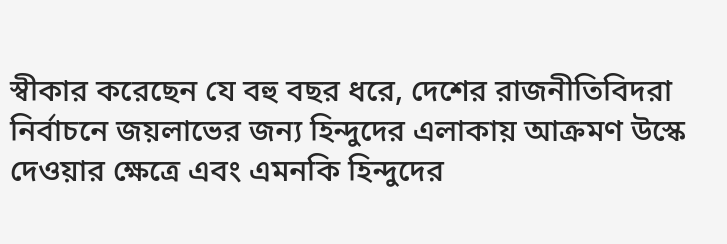স্বীকার করেছেন যে বহু বছর ধরে, দেশের রাজনীতিবিদরা নির্বাচনে জয়লাভের জন্য হিন্দুদের এলাকায় আক্রমণ উস্কে দেওয়ার ক্ষেত্রে এবং এমনকি হিন্দুদের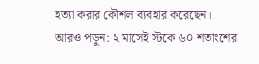হত্যা করার কৌশল ব্যবহার করেছেন।
আরও পড়ুন: ২ মাসেই স্টকে ৬০ শতাংশের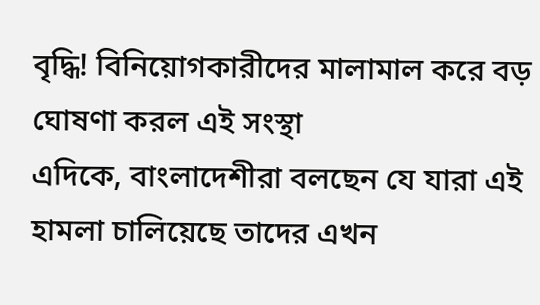বৃদ্ধি! বিনিয়োগকারীদের মালামাল করে বড় ঘোষণা করল এই সংস্থা
এদিকে, বাংলাদেশীরা বলছেন যে যারা এই হামলা চালিয়েছে তাদের এখন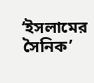‘ইসলামের সৈনিক’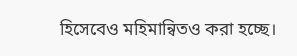হিসেবেও মহিমান্বিতও করা হচ্ছে।